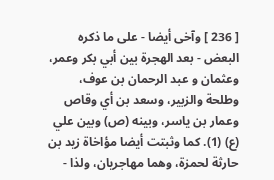[ 236 ] وآخى أيضا - على ما ذكره البعض - بعد الهجرة بين أبي بكر وعمر، وعثمان و عبد الرحمان بن عوف، وطلحة والزبير، وسعد بن أي وقاص وعمار بن ياسر، وبينه (ص) وبين علي (ع) (1). كما وثبتت أيضا مؤاخاة زيد بن حارثة لحمزة، وهما مهاجريان، ولذا -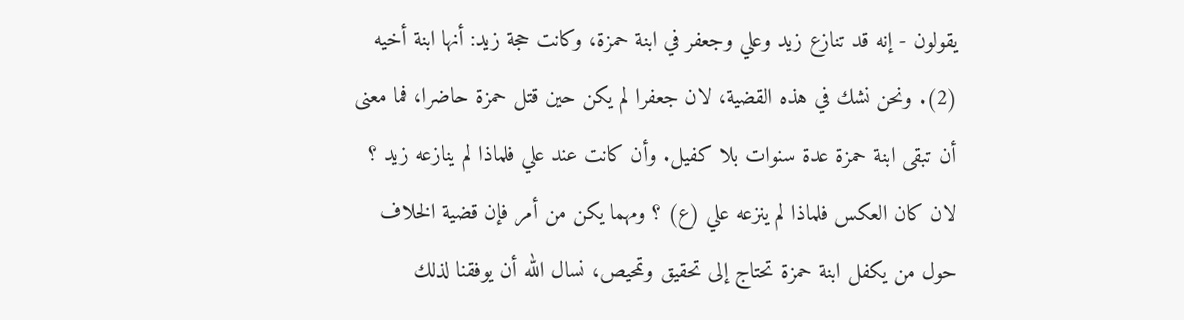يقولون - إنه قد تنازع زيد وعلي وجعفر في ابنة حمزة، وكانت حجة زيد: أنها ابنة أخيه (2). ونحن نشك في هذه القضية، لان جعفرا لم يكن حين قتل حمزة حاضرا، فما معنى أن تبقى ابنة حمزة عدة سنوات بلا كفيل. وأن كانت عند علي فلماذا لم ينازعه زيد ؟ لان كان العكس فلماذا لم ينزعه علي (ع) ؟ ومهما يكن من أمر فإن قضية الخلاف حول من يكفل ابنة حمزة تحتاج إلى تحقيق وتمحيص، نسال الله أن يوفقنا لذلك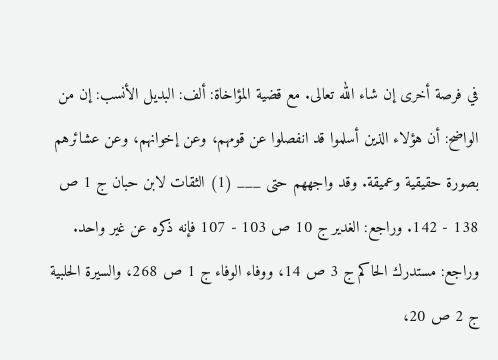في فرصة أخرى إن شاء الله تعالى. مع قضية المؤاخاة: ألف: البديل الأنسب: إن من الواضح: أن هؤلاء الذين أسلموا قد انفصلوا عن قومهم، وعن إخوانهم، وعن عشائرهم بصورة حقيقية وعميقة. وقد واجههم حتى ___ (1) الثقات لابن حبان ج 1 ص 138 - 142. وراجع: الغدير ج 10 ص 103 - 107 فإنه ذكره عن غير واحد. وراجع: مستدرك الحاكم ج 3 ص 14، ووفاء الوفاء ج 1 ص 268، والسيرة الحلبية ج 2 ص 20،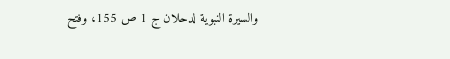والسيرة النبوية لدحلان ج 1 ص 155، وفتح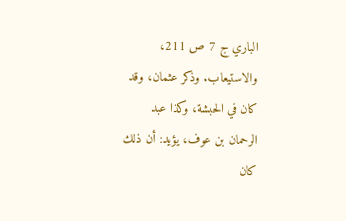الباري ج 7 ص 211، والاستيعاب. وذكر عثمان، وقد كان في الحبشة، وكذا عبد الرحمان بن عوف، يؤيد: أن ذلك كان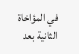في المؤاخاة الثانية بعد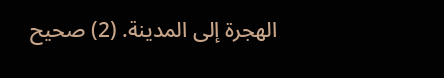الهجرة إلى المدينة. (2) صحيح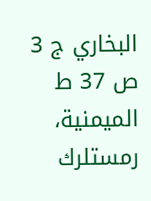البخاري ج 3 ص 37 ط الميمنية، رمستلرك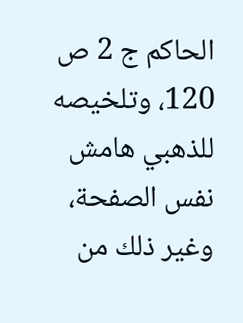الحاكم ج 2 ص 120، وتلخيصه للذهبي هامش نفس الصفحة، وغير ذلك من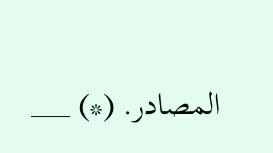المصادر. (*) ___